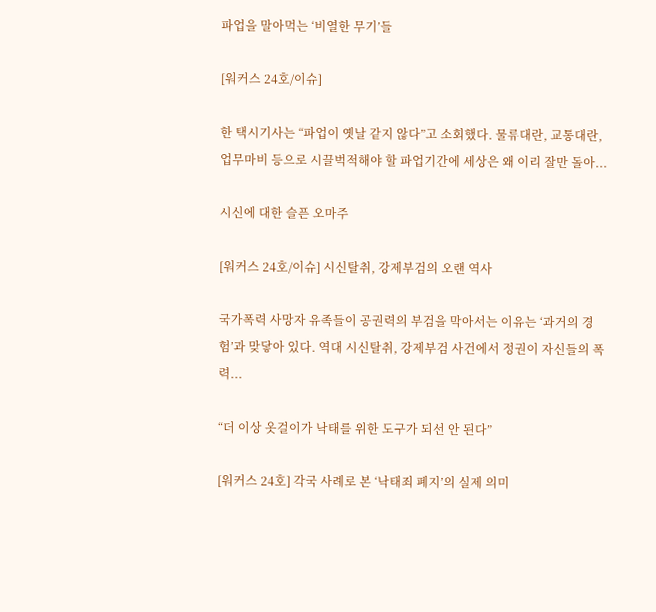파업을 말아먹는 ‘비열한 무기’들

[워커스 24호/이슈]

한 택시기사는 “파업이 옛날 같지 않다”고 소회했다. 물류대란, 교통대란, 업무마비 등으로 시끌벅적해야 할 파업기간에 세상은 왜 이리 잘만 돌아...

시신에 대한 슬픈 오마주

[워커스 24호/이슈] 시신탈취, 강제부검의 오랜 역사

국가폭력 사망자 유족들이 공권력의 부검을 막아서는 이유는 ‘과거의 경험’과 맞닿아 있다. 역대 시신탈취, 강제부검 사건에서 정권이 자신들의 폭력...

“더 이상 옷걸이가 낙태를 위한 도구가 되선 안 된다”

[워커스 24호] 각국 사례로 본 ‘낙태죄 폐지’의 실제 의미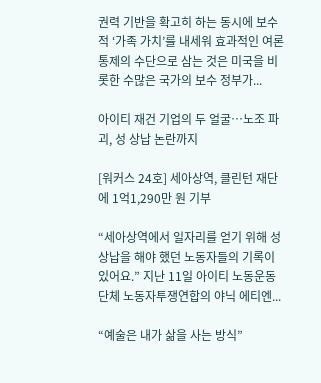권력 기반을 확고히 하는 동시에 보수적 ‘가족 가치’를 내세워 효과적인 여론 통제의 수단으로 삼는 것은 미국을 비롯한 수많은 국가의 보수 정부가...

아이티 재건 기업의 두 얼굴…노조 파괴, 성 상납 논란까지

[워커스 24호] 세아상역, 클린턴 재단에 1억1,290만 원 기부

“세아상역에서 일자리를 얻기 위해 성 상납을 해야 했던 노동자들의 기록이 있어요.” 지난 11일 아이티 노동운동단체 노동자투쟁연합의 야닉 에티엔...

“예술은 내가 삶을 사는 방식”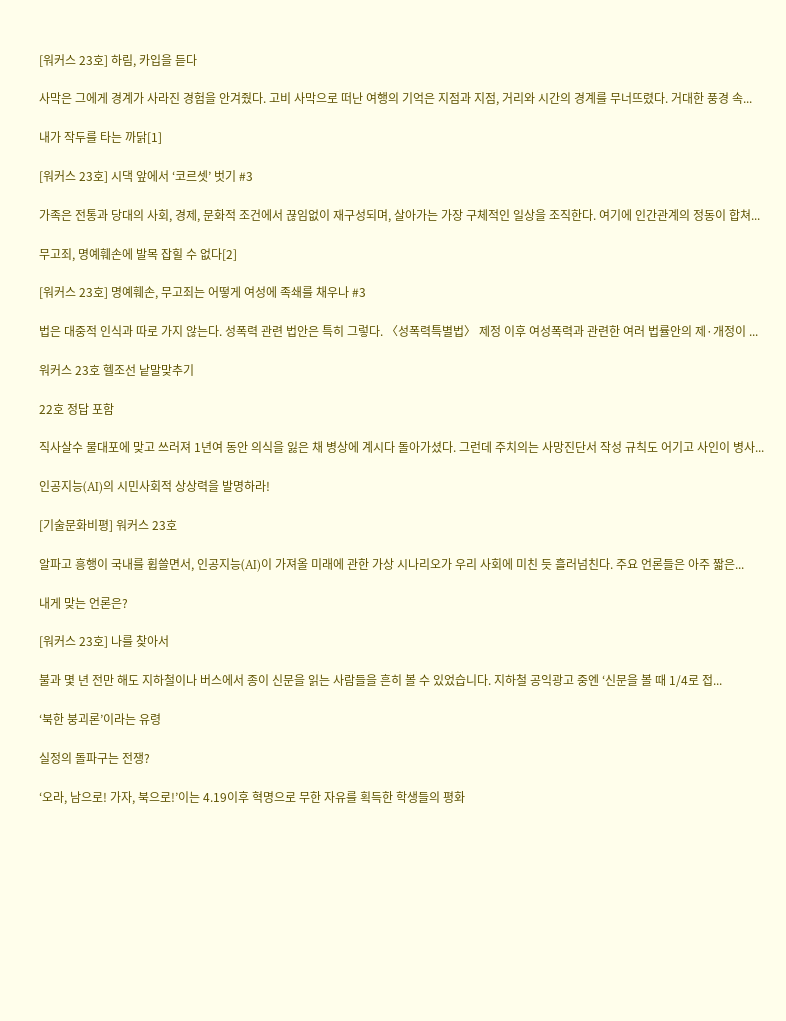[워커스 23호] 하림, 카입을 듣다

사막은 그에게 경계가 사라진 경험을 안겨줬다. 고비 사막으로 떠난 여행의 기억은 지점과 지점, 거리와 시간의 경계를 무너뜨렸다. 거대한 풍경 속...

내가 작두를 타는 까닭[1]

[워커스 23호] 시댁 앞에서 ‘코르셋’ 벗기 #3

가족은 전통과 당대의 사회, 경제, 문화적 조건에서 끊임없이 재구성되며, 살아가는 가장 구체적인 일상을 조직한다. 여기에 인간관계의 정동이 합쳐...

무고죄, 명예훼손에 발목 잡힐 수 없다[2]

[워커스 23호] 명예훼손, 무고죄는 어떻게 여성에 족쇄를 채우나 #3

법은 대중적 인식과 따로 가지 않는다. 성폭력 관련 법안은 특히 그렇다. 〈성폭력특별법〉 제정 이후 여성폭력과 관련한 여러 법률안의 제·개정이 ...

워커스 23호 헬조선 낱말맞추기

22호 정답 포함

직사살수 물대포에 맞고 쓰러져 1년여 동안 의식을 잃은 채 병상에 계시다 돌아가셨다. 그런데 주치의는 사망진단서 작성 규칙도 어기고 사인이 병사...

인공지능(AI)의 시민사회적 상상력을 발명하라!

[기술문화비평] 워커스 23호

알파고 흥행이 국내를 휩쓸면서, 인공지능(AI)이 가져올 미래에 관한 가상 시나리오가 우리 사회에 미친 듯 흘러넘친다. 주요 언론들은 아주 짧은...

내게 맞는 언론은?

[워커스 23호] 나를 찾아서

불과 몇 년 전만 해도 지하철이나 버스에서 종이 신문을 읽는 사람들을 흔히 볼 수 있었습니다. 지하철 공익광고 중엔 ‘신문을 볼 때 1/4로 접...

‘북한 붕괴론’이라는 유령

실정의 돌파구는 전쟁?

‘오라, 남으로! 가자, 북으로!’이는 4.19이후 혁명으로 무한 자유를 획득한 학생들의 평화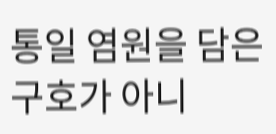통일 염원을 담은 구호가 아니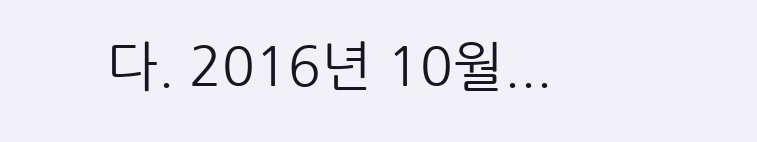다. 2016년 10월...